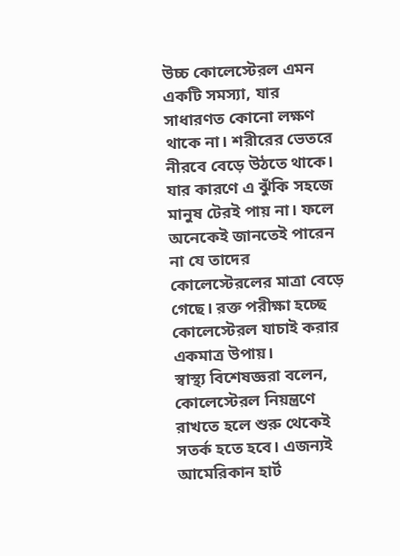উচ্চ কোলেস্টেরল এমন একটি সমস্যা, যার সাধারণত কোনো লক্ষণ থাকে না। শরীরের ভেতরে নীরবে বেড়ে উঠতে থাকে। যার কারণে এ ঝুঁকি সহজে মানুষ টেরই পায় না। ফলে অনেকেই জানতেই পারেন না যে তাদের কোলেস্টেরলের মাত্রা বেড়ে গেছে। রক্ত পরীক্ষা হচ্ছে কোলেস্টেরল যাচাই করার একমাত্র উপায়।
স্বাস্থ্য বিশেষজ্ঞরা বলেন, কোলেস্টেরল নিয়ন্ত্রণে রাখতে হলে শুরু থেকেই সতর্ক হতে হবে। এজন্যই আমেরিকান হার্ট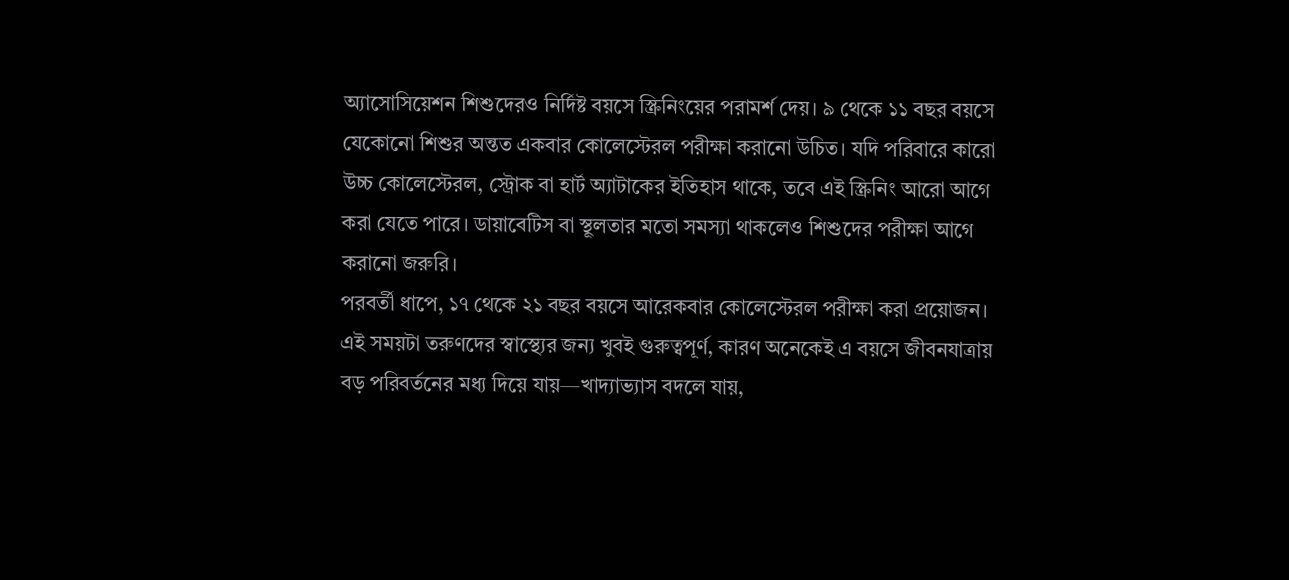অ্যাসোসিয়েশন শিশুদেরও নির্দিষ্ট বয়সে স্ক্রিনিংয়ের পরামর্শ দেয়। ৯ থেকে ১১ বছর বয়সে যেকোনো শিশুর অন্তত একবার কোলেস্টেরল পরীক্ষা করানো উচিত। যদি পরিবারে কারো উচ্চ কোলেস্টেরল, স্ট্রোক বা হার্ট অ্যাটাকের ইতিহাস থাকে, তবে এই স্ক্রিনিং আরো আগে করা যেতে পারে। ডায়াবেটিস বা স্থূলতার মতো সমস্যা থাকলেও শিশুদের পরীক্ষা আগে করানো জরুরি।
পরবর্তী ধাপে, ১৭ থেকে ২১ বছর বয়সে আরেকবার কোলেস্টেরল পরীক্ষা করা প্রয়োজন। এই সময়টা তরুণদের স্বাস্থ্যের জন্য খুবই গুরুত্বপূর্ণ, কারণ অনেকেই এ বয়সে জীবনযাত্রায় বড় পরিবর্তনের মধ্য দিয়ে যায়—খাদ্যাভ্যাস বদলে যায়,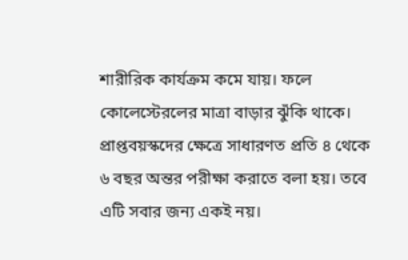শারীরিক কার্যক্রম কমে যায়। ফলে কোলেস্টেরলের মাত্রা বাড়ার ঝুঁকি থাকে।
প্রাপ্তবয়স্কদের ক্ষেত্রে সাধারণত প্রতি ৪ থেকে ৬ বছর অন্তর পরীক্ষা করাতে বলা হয়। তবে এটি সবার জন্য একই নয়।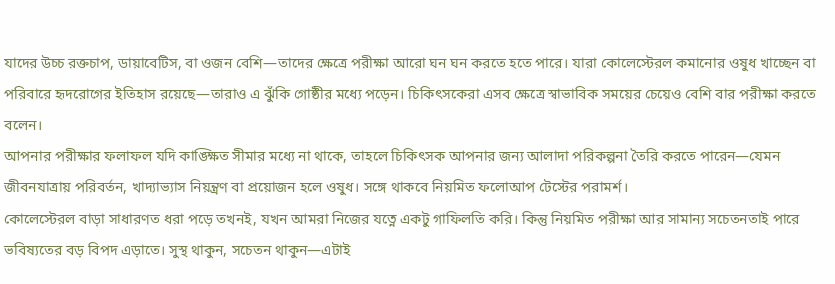যাদের উচ্চ রক্তচাপ, ডায়াবেটিস, বা ওজন বেশি—তাদের ক্ষেত্রে পরীক্ষা আরো ঘন ঘন করতে হতে পারে। যারা কোলেস্টেরল কমানোর ওষুধ খাচ্ছেন বা পরিবারে হৃদরোগের ইতিহাস রয়েছে—তারাও এ ঝুঁকি গোষ্ঠীর মধ্যে পড়েন। চিকিৎসকেরা এসব ক্ষেত্রে স্বাভাবিক সময়ের চেয়েও বেশি বার পরীক্ষা করতে বলেন।
আপনার পরীক্ষার ফলাফল যদি কাঙ্ক্ষিত সীমার মধ্যে না থাকে, তাহলে চিকিৎসক আপনার জন্য আলাদা পরিকল্পনা তৈরি করতে পারেন—যেমন জীবনযাত্রায় পরিবর্তন, খাদ্যাভ্যাস নিয়ন্ত্রণ বা প্রয়োজন হলে ওষুধ। সঙ্গে থাকবে নিয়মিত ফলোআপ টেস্টের পরামর্শ।
কোলেস্টেরল বাড়া সাধারণত ধরা পড়ে তখনই, যখন আমরা নিজের যত্নে একটু গাফিলতি করি। কিন্তু নিয়মিত পরীক্ষা আর সামান্য সচেতনতাই পারে ভবিষ্যতের বড় বিপদ এড়াতে। সুস্থ থাকুন, সচেতন থাকুন—এটাই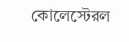কোলেস্টেরল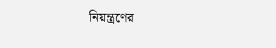নিয়ন্ত্রণের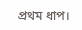প্রথম ধাপ।